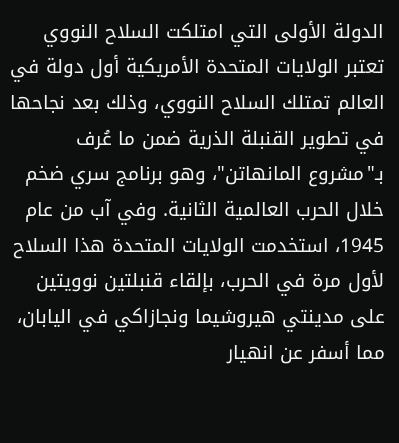الدولة الأولى التي امتلكت السلاح النووي
تعتبر الولايات المتحدة الأمريكية أول دولة في العالم تمتلك السلاح النووي، وذلك بعد نجاحها في تطوير القنبلة الذرية ضمن ما عُرف بـ"مشروع المانهاتن"، وهو برنامج سري ضخم خلال الحرب العالمية الثانية. وفي آب من عام 1945، استخدمت الولايات المتحدة هذا السلاح لأول مرة في الحرب، بإلقاء قنبلتين نوويتين على مدينتي هيروشيما ونجازاكي في اليابان، مما أسفر عن انهيار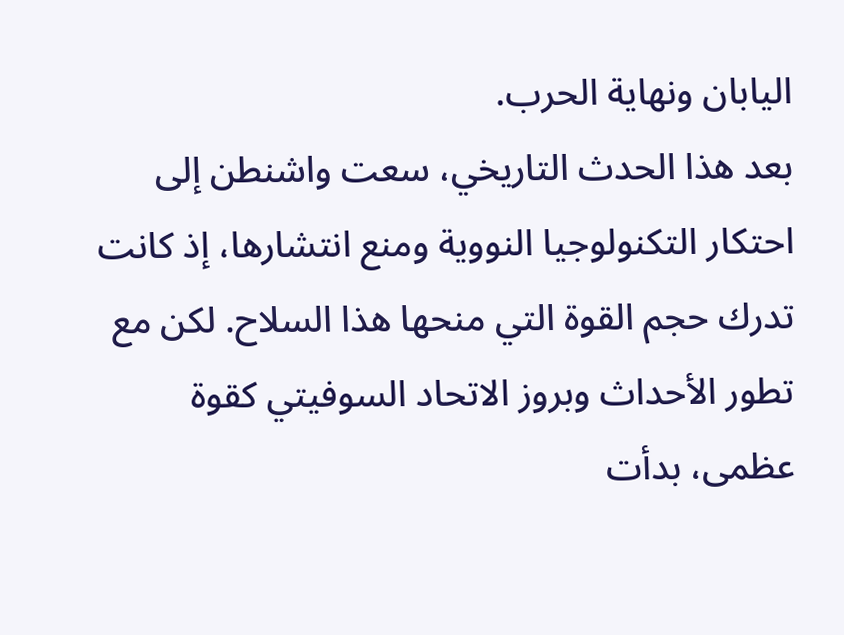اليابان ونهاية الحرب.
بعد هذا الحدث التاريخي، سعت واشنطن إلى احتكار التكنولوجيا النووية ومنع انتشارها، إذ كانت تدرك حجم القوة التي منحها هذا السلاح. لكن مع تطور الأحداث وبروز الاتحاد السوفيتي كقوة عظمى، بدأت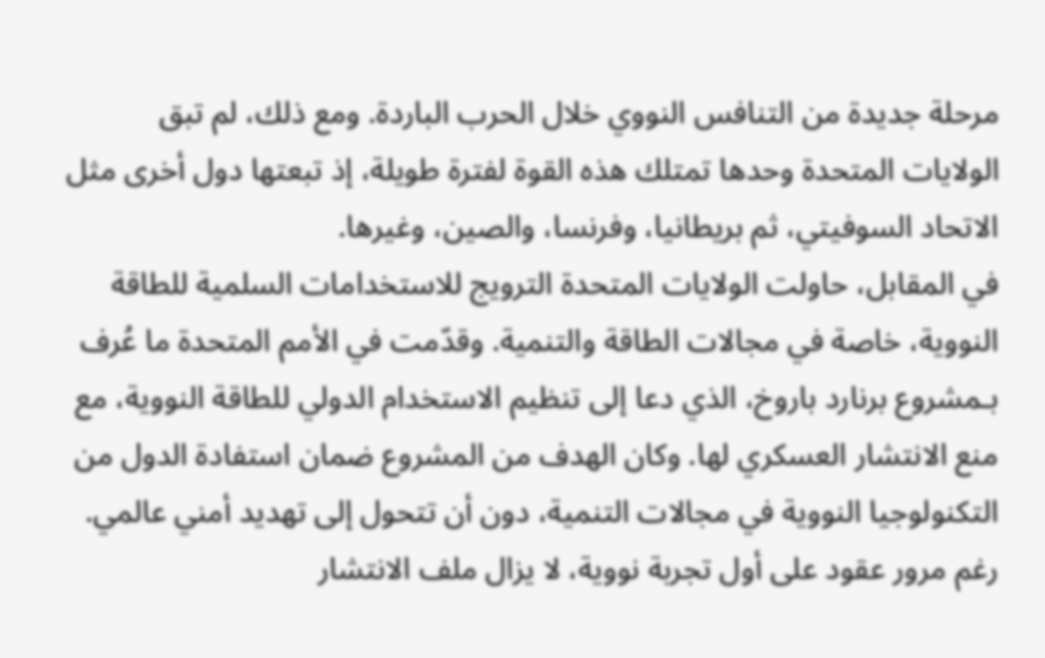مرحلة جديدة من التنافس النووي خلال الحرب الباردة. ومع ذلك، لم تبق الولايات المتحدة وحدها تمتلك هذه القوة لفترة طويلة، إذ تبعتها دول أخرى مثل الاتحاد السوفيتي، ثم بريطانيا، وفرنسا، والصين، وغيرها.
في المقابل، حاولت الولايات المتحدة الترويج للاستخدامات السلمية للطاقة النووية، خاصة في مجالات الطاقة والتنمية. وقدّمت في الأمم المتحدة ما عُرف بـمشروع برنارد باروخ، الذي دعا إلى تنظيم الاستخدام الدولي للطاقة النووية، مع منع الانتشار العسكري لها. وكان الهدف من المشروع ضمان استفادة الدول من التكنولوجيا النووية في مجالات التنمية، دون أن تتحول إلى تهديد أمني عالمي.
رغم مرور عقود على أول تجربة نووية، لا يزال ملف الانتشار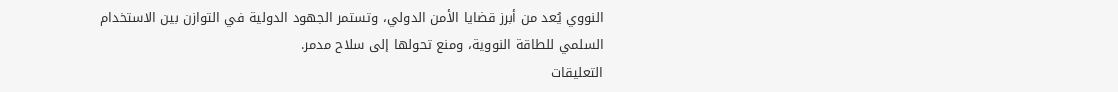النووي يُعد من أبرز قضايا الأمن الدولي، وتستمر الجهود الدولية في التوازن بين الاستخدام السلمي للطاقة النووية، ومنع تحولها إلى سلاح مدمر.
التعليقات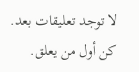لا توجد تعليقات بعد. كن أول من يعلق.